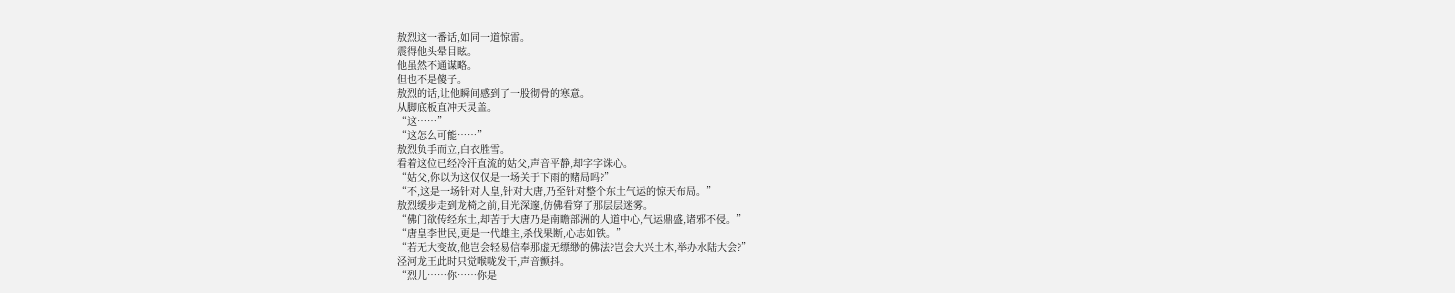敖烈这一番话,如同一道惊雷。
震得他头晕目眩。
他虽然不通谋略。
但也不是傻子。
敖烈的话,让他瞬间感到了一股彻骨的寒意。
从脚底板直冲天灵盖。
“这……”
“这怎么可能……”
敖烈负手而立,白衣胜雪。
看着这位已经冷汗直流的姑父,声音平静,却字字诛心。
“姑父,你以为这仅仅是一场关于下雨的赌局吗?”
“不,这是一场针对人皇,针对大唐,乃至针对整个东土气运的惊天布局。”
敖烈缓步走到龙椅之前,目光深邃,仿佛看穿了那层层迷雾。
“佛门欲传经东土,却苦于大唐乃是南瞻部洲的人道中心,气运鼎盛,诸邪不侵。”
“唐皇李世民,更是一代雄主,杀伐果断,心志如铁。”
“若无大变故,他岂会轻易信奉那虚无缥缈的佛法?岂会大兴土木,举办水陆大会?”
泾河龙王此时只觉喉咙发干,声音颤抖。
“烈儿……你……你是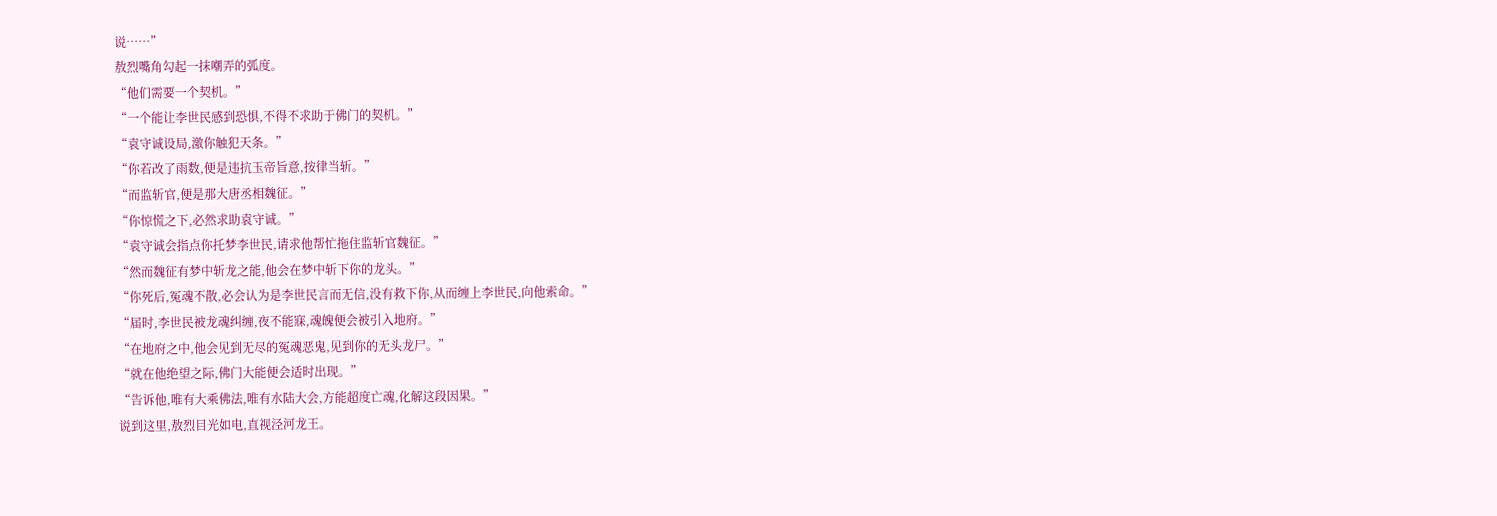说……”
敖烈嘴角勾起一抹嘲弄的弧度。
“他们需要一个契机。”
“一个能让李世民感到恐惧,不得不求助于佛门的契机。”
“袁守诚设局,激你触犯天条。”
“你若改了雨数,便是违抗玉帝旨意,按律当斩。”
“而监斩官,便是那大唐丞相魏征。”
“你惊慌之下,必然求助袁守诚。”
“袁守诚会指点你托梦李世民,请求他帮忙拖住监斩官魏征。”
“然而魏征有梦中斩龙之能,他会在梦中斩下你的龙头。”
“你死后,冤魂不散,必会认为是李世民言而无信,没有救下你,从而缠上李世民,向他索命。”
“届时,李世民被龙魂纠缠,夜不能寐,魂魄便会被引入地府。”
“在地府之中,他会见到无尽的冤魂恶鬼,见到你的无头龙尸。”
“就在他绝望之际,佛门大能便会适时出现。”
“告诉他,唯有大乘佛法,唯有水陆大会,方能超度亡魂,化解这段因果。”
说到这里,敖烈目光如电,直视泾河龙王。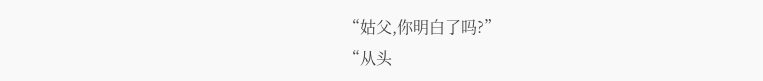“姑父,你明白了吗?”
“从头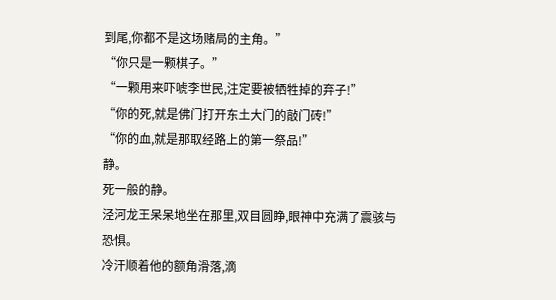到尾,你都不是这场赌局的主角。”
“你只是一颗棋子。”
“一颗用来吓唬李世民,注定要被牺牲掉的弃子!”
“你的死,就是佛门打开东土大门的敲门砖!”
“你的血,就是那取经路上的第一祭品!”
静。
死一般的静。
泾河龙王呆呆地坐在那里,双目圆睁,眼神中充满了震骇与恐惧。
冷汗顺着他的额角滑落,滴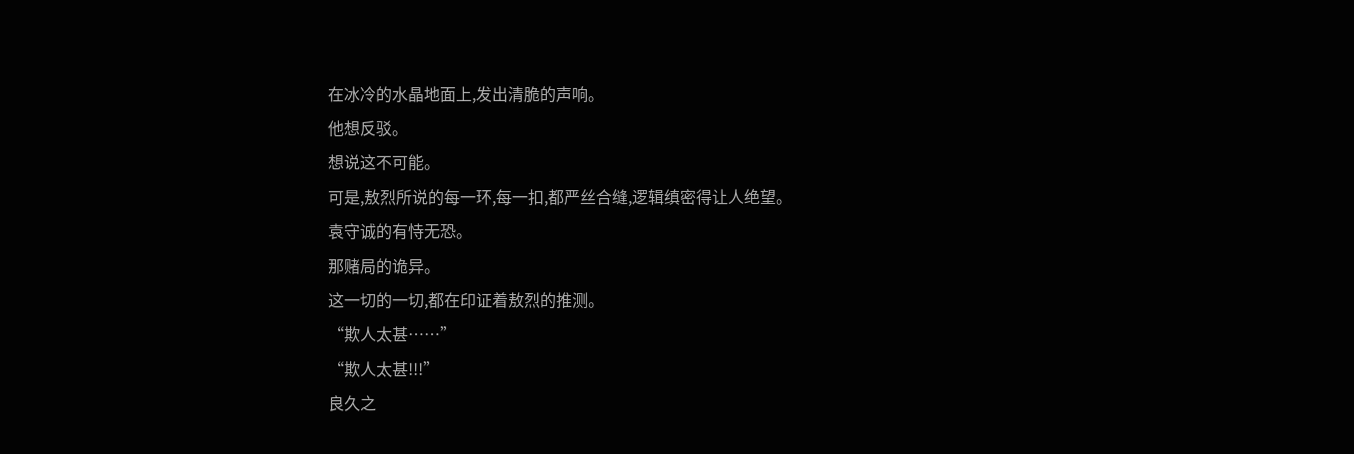在冰冷的水晶地面上,发出清脆的声响。
他想反驳。
想说这不可能。
可是,敖烈所说的每一环,每一扣,都严丝合缝,逻辑缜密得让人绝望。
袁守诚的有恃无恐。
那赌局的诡异。
这一切的一切,都在印证着敖烈的推测。
“欺人太甚……”
“欺人太甚!!!”
良久之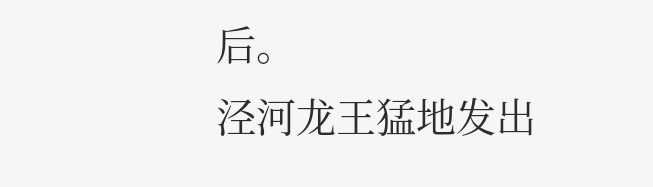后。
泾河龙王猛地发出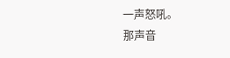一声怒吼。
那声音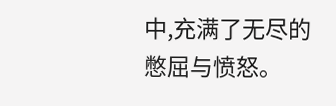中,充满了无尽的憋屈与愤怒。